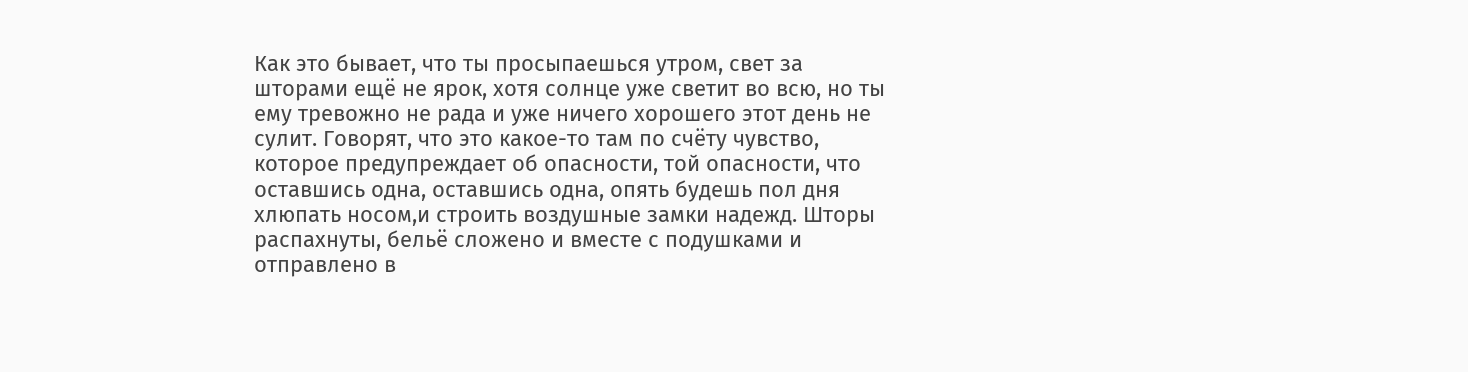Как это бывает, что ты просыпаешься утром, свет за шторами ещё не ярок, хотя солнце уже светит во всю, но ты ему тревожно не рада и уже ничего хорошего этот день не сулит. Говорят, что это какое-то там по счёту чувство, которое предупреждает об опасности, той опасности, что оставшись одна, оставшись одна, опять будешь пол дня хлюпать носом,и строить воздушные замки надежд. Шторы распахнуты, бельё сложено и вместе с подушками и отправлено в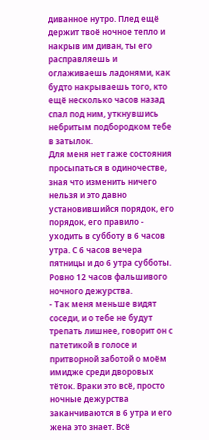диванное нутро. Плед ещё держит твоё ночное тепло и накрыв им диван, ты его расправляешь и оглаживаешь ладонями, как будто накрываешь того, кто ещё несколько часов назад спал под ним, уткнувшись небритым подбородком тебе в затылок.
Для меня нет гаже состояния просыпаться в одиночестве, зная что изменить ничего нельзя и это давно установившийся порядок, его порядок, его правило - уходить в субботу в 6 часов утра. С 6 часов вечера пятницы и до 6 утра субботы. Ровно 12 часов фальшивого ночного дежурства.
- Так меня меньше видят соседи, и о тебе не будут трепать лишнее, говорит он с патетикой в голосе и притворной заботой о моём имидже среди дворовых тёток. Враки это всё, просто ночные дежурства заканчиваются в 6 утра и его жена это знает. Всё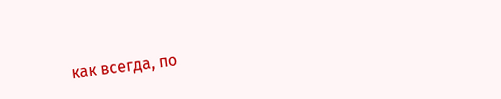как всегда, по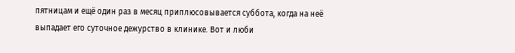пятницам и ещё один раз в месяц приплюсовывается суббота, когда на неё выпадает его суточное дежурство в клинике. Вот и люби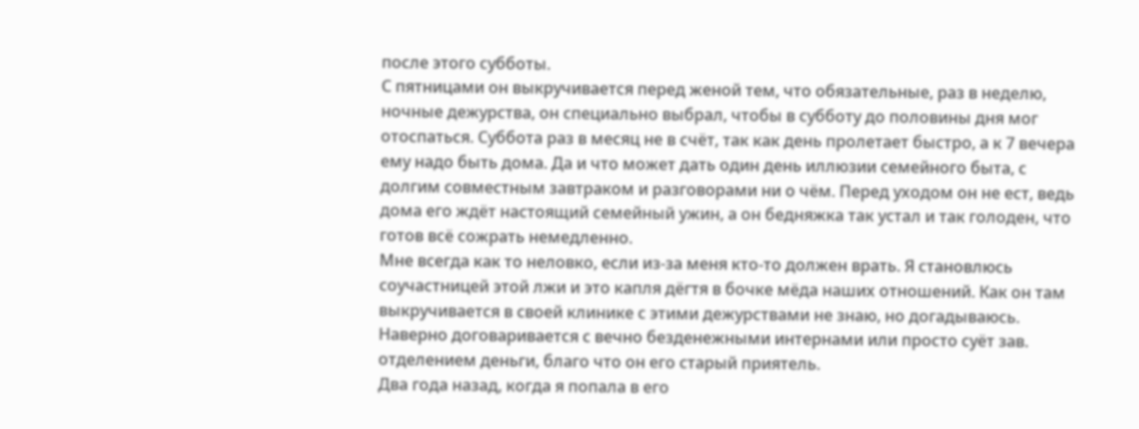после этого субботы.
С пятницами он выкручивается перед женой тем, что обязательные, раз в неделю, ночные дежурства, он специально выбрал, чтобы в субботу до половины дня мог отоспаться. Суббота раз в месяц не в счёт, так как день пролетает быстро, а к 7 вечера ему надо быть дома. Да и что может дать один день иллюзии семейного быта, с долгим совместным завтраком и разговорами ни о чём. Перед уходом он не ест, ведь дома его ждёт настоящий семейный ужин, а он бедняжка так устал и так голоден, что готов всё сожрать немедленно.
Мне всегда как то неловко, если из-за меня кто-то должен врать. Я становлюсь соучастницей этой лжи и это капля дёгтя в бочке мёда наших отношений. Как он там выкручивается в своей клинике с этими дежурствами не знаю, но догадываюсь. Наверно договаривается с вечно безденежными интернами или просто суёт зав. отделением деньги, благо что он его старый приятель.
Два года назад, когда я попала в его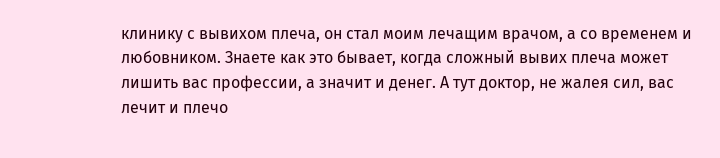клинику с вывихом плеча, он стал моим лечащим врачом, а со временем и любовником. Знаете как это бывает, когда сложный вывих плеча может лишить вас профессии, а значит и денег. А тут доктор, не жалея сил, вас лечит и плечо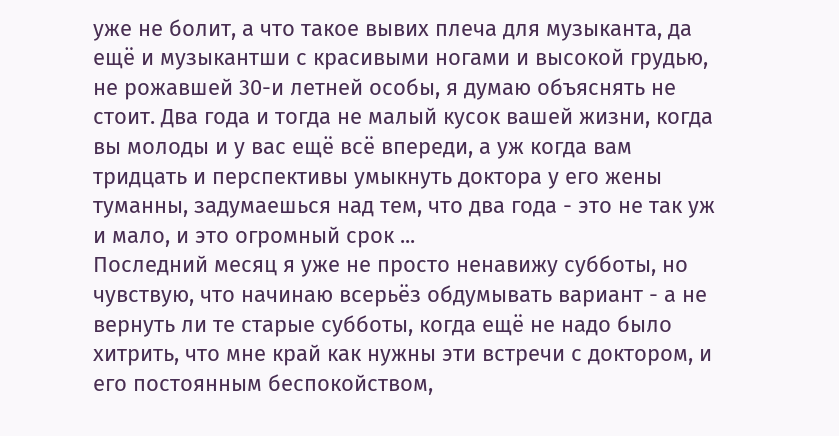уже не болит, а что такое вывих плеча для музыканта, да ещё и музыкантши с красивыми ногами и высокой грудью, не рожавшей 30-и летней особы, я думаю объяснять не стоит. Два года и тогда не малый кусок вашей жизни, когда вы молоды и у вас ещё всё впереди, а уж когда вам тридцать и перспективы умыкнуть доктора у его жены туманны, задумаешься над тем, что два года - это не так уж и мало, и это огромный срок ...
Последний месяц я уже не просто ненавижу субботы, но чувствую, что начинаю всерьёз обдумывать вариант - а не вернуть ли те старые субботы, когда ещё не надо было хитрить, что мне край как нужны эти встречи с доктором, и его постоянным беспокойством,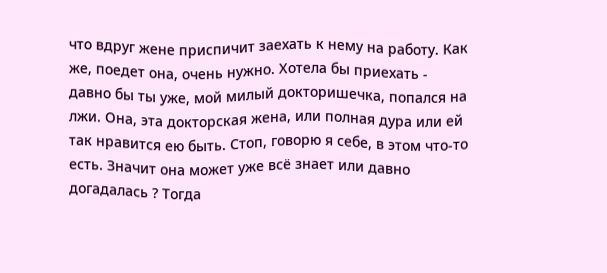что вдруг жене приспичит заехать к нему на работу. Как же, поедет она, очень нужно. Хотела бы приехать - давно бы ты уже, мой милый докторишечка, попался на лжи. Она, эта докторская жена, или полная дура или ей так нравится ею быть. Стоп, говорю я себе, в этом что-то есть. Значит она может уже всё знает или давно догадалась ? Тогда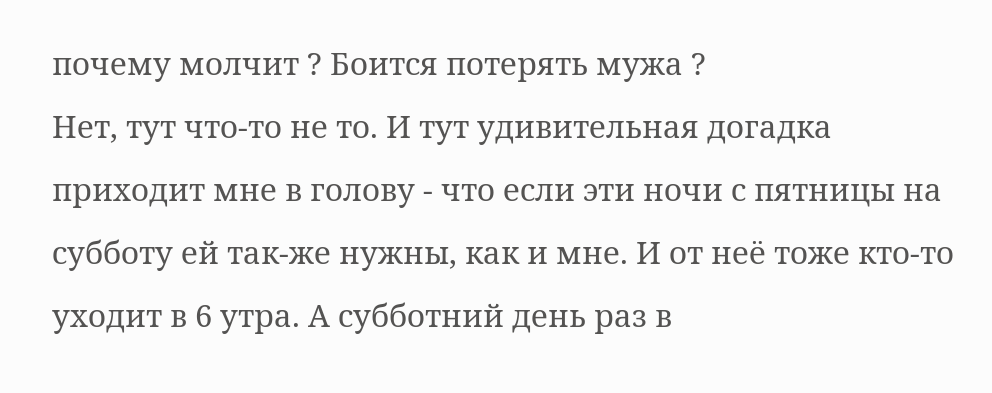почему молчит ? Боится потерять мужа ?
Нет, тут что-то не то. И тут удивительная догадка приходит мне в голову - что если эти ночи с пятницы на субботу ей так-же нужны, как и мне. И от неё тоже кто-то уходит в 6 утра. А субботний день раз в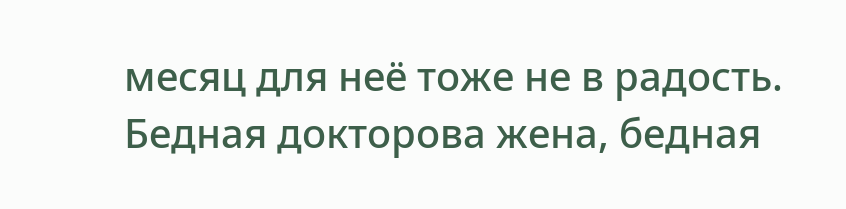месяц для неё тоже не в радость. Бедная докторова жена, бедная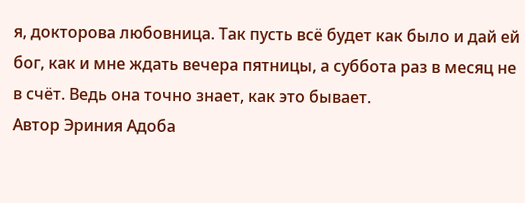я, докторова любовница. Так пусть всё будет как было и дай ей бог, как и мне ждать вечера пятницы, а суббота раз в месяц не в счёт. Ведь она точно знает, как это бывает.
Автор Эриния Адоба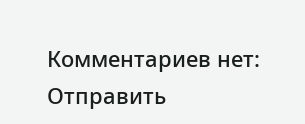Комментариев нет:
Отправить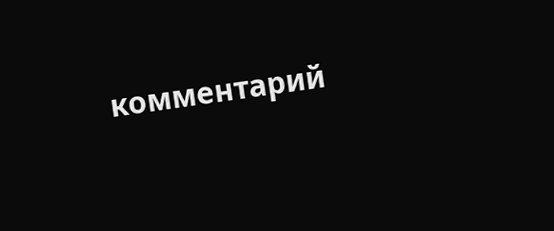комментарий